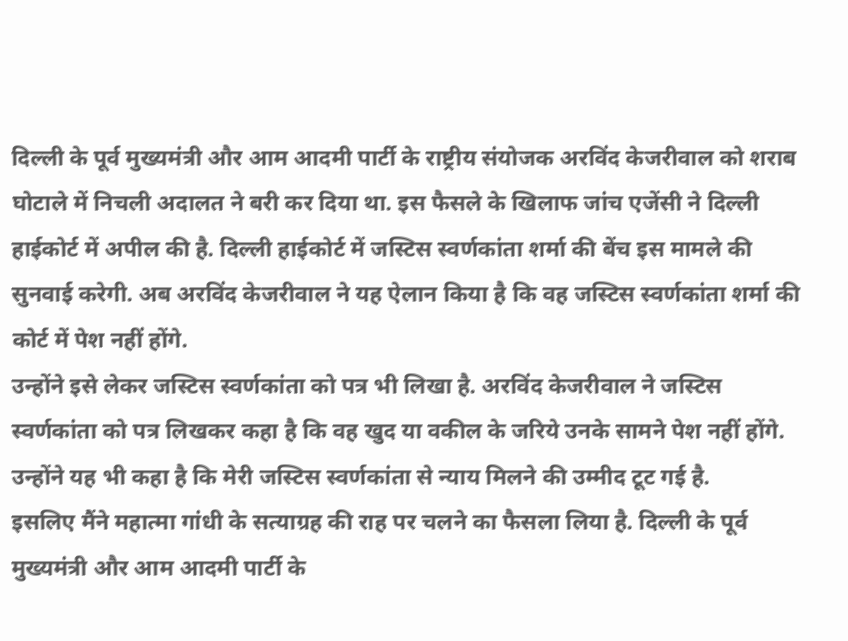दिल्ली के पूर्व मुख्यमंत्री और आम आदमी पार्टी के राष्ट्रीय संयोजक अरविंद केजरीवाल को शराब घोटाले में निचली अदालत ने बरी कर दिया था. इस फैसले के खिलाफ जांच एजेंसी ने दिल्ली हाईकोर्ट में अपील की है. दिल्ली हाईकोर्ट में जस्टिस स्वर्णकांता शर्मा की बेंच इस मामले की सुनवाई करेगी. अब अरविंद केजरीवाल ने यह ऐलान किया है कि वह जस्टिस स्वर्णकांता शर्मा की कोर्ट में पेश नहीं होंगे.
उन्होंने इसे लेकर जस्टिस स्वर्णकांता को पत्र भी लिखा है. अरविंद केजरीवाल ने जस्टिस स्वर्णकांता को पत्र लिखकर कहा है कि वह खुद या वकील के जरिये उनके सामने पेश नहीं होंगे. उन्होंने यह भी कहा है कि मेरी जस्टिस स्वर्णकांता से न्याय मिलने की उम्मीद टूट गई है.
इसलिए मैंने महात्मा गांधी के सत्याग्रह की राह पर चलने का फैसला लिया है. दिल्ली के पूर्व मुख्यमंत्री और आम आदमी पार्टी के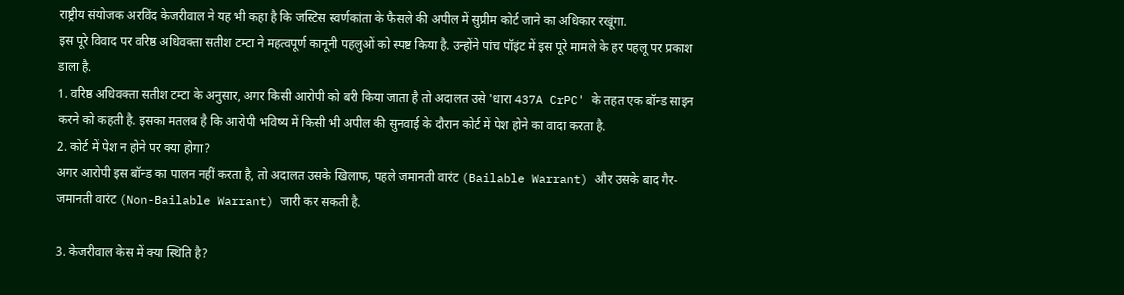राष्ट्रीय संयोजक अरविंद केजरीवाल ने यह भी कहा है कि जस्टिस स्वर्णकांता के फैसले की अपील में सुप्रीम कोर्ट जाने का अधिकार रखूंगा.
इस पूरे विवाद पर वरिष्ठ अधिवक्ता सतीश टम्टा ने महत्वपूर्ण कानूनी पहलुओं को स्पष्ट किया है. उन्होंने पांच पॉइंट में इस पूरे मामले के हर पहलू पर प्रकाश डाला है.
1. वरिष्ठ अधिवक्ता सतीश टम्टा के अनुसार, अगर किसी आरोपी को बरी किया जाता है तो अदालत उसे 'धारा 437A CrPC' के तहत एक बॉन्ड साइन करने को कहती है. इसका मतलब है कि आरोपी भविष्य में किसी भी अपील की सुनवाई के दौरान कोर्ट में पेश होने का वादा करता है.
2. कोर्ट में पेश न होने पर क्या होगा?
अगर आरोपी इस बॉन्ड का पालन नहीं करता है, तो अदालत उसके खिलाफ, पहले जमानती वारंट (Bailable Warrant) और उसके बाद गैर-जमानती वारंट (Non-Bailable Warrant) जारी कर सकती है.

3. केजरीवाल केस में क्या स्थिति है?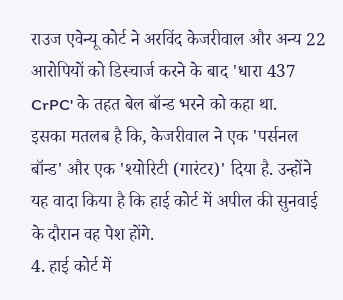राउज एवेन्यू कोर्ट ने अरविंद केजरीवाल और अन्य 22 आरोपियों को डिस्चार्ज करने के बाद 'धारा 437 CrPC' के तहत बेल बॉन्ड भरने को कहा था.
इसका मतलब है कि, केजरीवाल ने एक 'पर्सनल बॉन्ड' और एक 'श्योरिटी (गारंटर)' दिया है. उन्होंने यह वादा किया है कि हाई कोर्ट में अपील की सुनवाई के दौरान वह पेश होंगे.
4. हाई कोर्ट में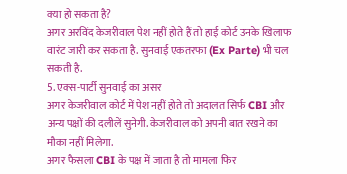क्या हो सकता है?
अगर अरविंद केजरीवाल पेश नहीं होते हैं तो हाई कोर्ट उनके खिलाफ वारंट जारी कर सकता है. सुनवाई एकतरफा (Ex Parte) भी चल सकती है.
5. एक्स-पार्टी सुनवाई का असर
अगर केजरीवाल कोर्ट में पेश नहीं होते तो अदालत सिर्फ CBI और अन्य पक्षों की दलीलें सुनेगी. केजरीवाल को अपनी बात रखने का मौका नहीं मिलेगा.
अगर फैसला CBI के पक्ष में जाता है तो मामला फिर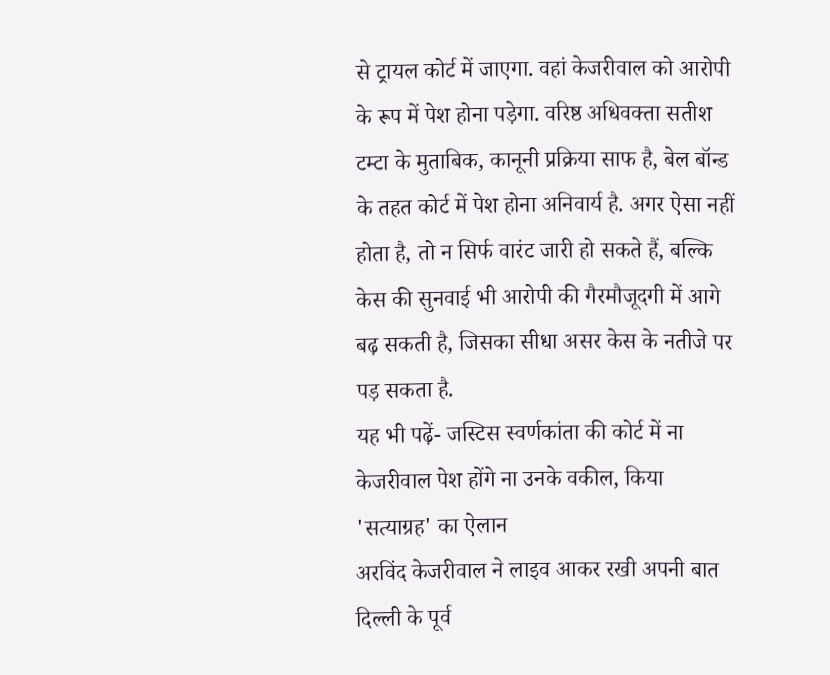से ट्रायल कोर्ट में जाएगा. वहां केजरीवाल को आरोपी के रूप में पेश होना पड़ेगा. वरिष्ठ अधिवक्ता सतीश टम्टा के मुताबिक, कानूनी प्रक्रिया साफ है, बेल बॉन्ड के तहत कोर्ट में पेश होना अनिवार्य है. अगर ऐसा नहीं होता है, तो न सिर्फ वारंट जारी हो सकते हैं, बल्कि केस की सुनवाई भी आरोपी की गैरमौजूदगी में आगे बढ़ सकती है, जिसका सीधा असर केस के नतीजे पर पड़ सकता है.
यह भी पढ़ें- जस्टिस स्वर्णकांता की कोर्ट में ना केजरीवाल पेश होंगे ना उनके वकील, किया 'सत्याग्रह' का ऐलान
अरविंद केजरीवाल ने लाइव आकर रखी अपनी बात
दिल्ली के पूर्व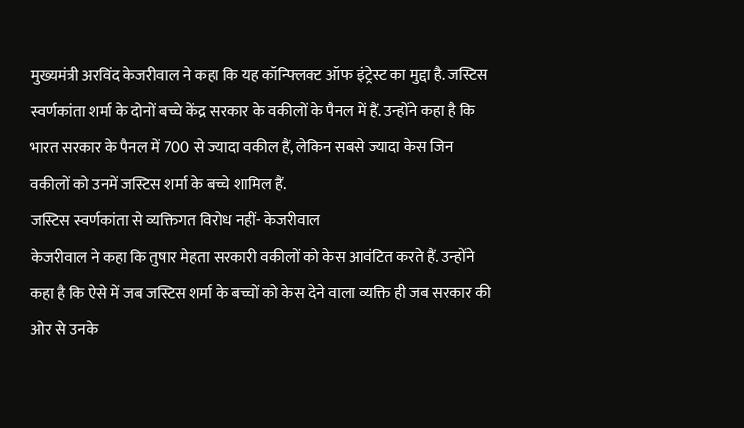मुख्यमंत्री अरविंद केजरीवाल ने कहा कि यह कॉन्फ्लिक्ट ऑफ इंट्रेस्ट का मुद्दा है. जस्टिस स्वर्णकांता शर्मा के दोनों बच्चे केंद्र सरकार के वकीलों के पैनल में हैं. उन्होंने कहा है कि भारत सरकार के पैनल में 700 से ज्यादा वकील हैं, लेकिन सबसे ज्यादा केस जिन वकीलों को उनमें जस्टिस शर्मा के बच्चे शामिल हैं.
जस्टिस स्वर्णकांता से व्यक्तिगत विरोध नहीं- केजरीवाल
केजरीवाल ने कहा कि तुषार मेहता सरकारी वकीलों को केस आवंटित करते हैं. उन्होंने कहा है कि ऐसे में जब जस्टिस शर्मा के बच्चों को केस देने वाला व्यक्ति ही जब सरकार की ओर से उनके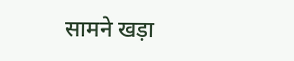सामने खड़ा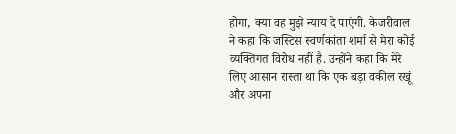होगा, क्या वह मुझे न्याय दे पाएंगी. केजरीवाल ने कहा कि जस्टिस स्वर्णकांता शर्मा से मेरा कोई व्यक्तिगत विरोध नहीं है. उन्होंने कहा कि मेरे लिए आसान रास्ता था कि एक बड़ा वकील रखूं और अपना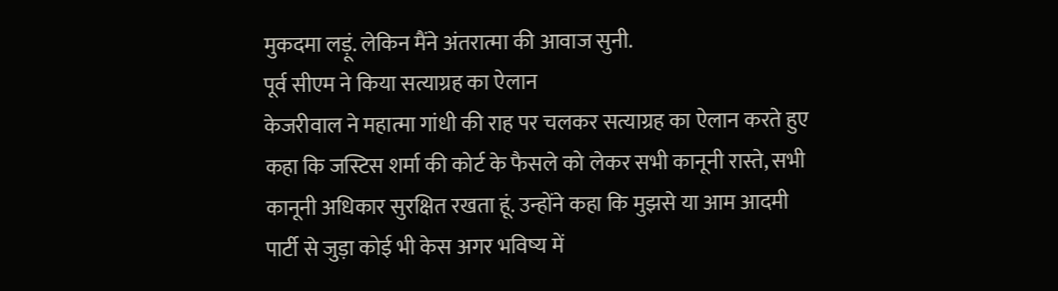मुकदमा लड़ूं. लेकिन मैंने अंतरात्मा की आवाज सुनी.
पूर्व सीएम ने किया सत्याग्रह का ऐलान
केजरीवाल ने महात्मा गांधी की राह पर चलकर सत्याग्रह का ऐलान करते हुए कहा कि जस्टिस शर्मा की कोर्ट के फैसले को लेकर सभी कानूनी रास्ते, सभी कानूनी अधिकार सुरक्षित रखता हूं. उन्होंने कहा कि मुझसे या आम आदमी पार्टी से जुड़ा कोई भी केस अगर भविष्य में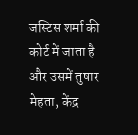जस्टिस शर्मा की कोर्ट में जाता है और उसमें तुषार मेहता, केंद्र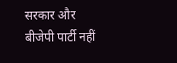सरकार और बीजेपी पार्टी नहीं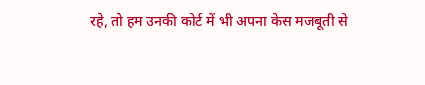रहे, तो हम उनकी कोर्ट में भी अपना केस मजबूती से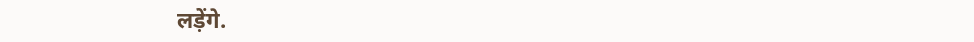लड़ेंगे.